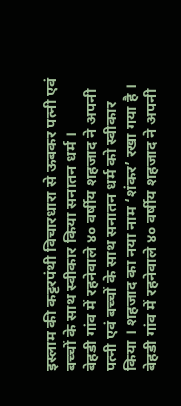इस्लाम की कट्टरपंथी विचारधारा से ऊबकर पत्नी एवं बच्चों के साथ स्वीकार किया सनातन धर्म ।
बेहडी गांव में रहनेवाले ४० वर्षीय शहजाद ने अपनी पत्नी एवं बच्चों के साथ सनातन धर्म को स्वीकार किया । शहजाद का नया नाम ‘शंकर’ रखा गया है ।
बेहडी गांव में रहनेवाले ४० वर्षीय शहजाद ने अपनी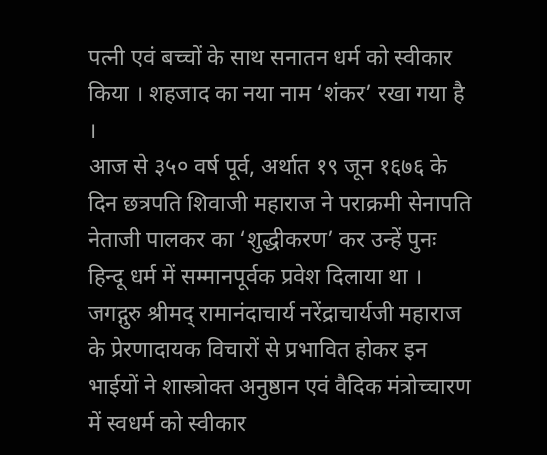पत्नी एवं बच्चों के साथ सनातन धर्म को स्वीकार किया । शहजाद का नया नाम ‘शंकर’ रखा गया है ।
आज से ३५० वर्ष पूर्व, अर्थात १९ जून १६७६ के दिन छत्रपति शिवाजी महाराज ने पराक्रमी सेनापति नेताजी पालकर का ‘शुद्धीकरण’ कर उन्हें पुनः हिन्दू धर्म में सम्मानपूर्वक प्रवेश दिलाया था ।
जगद्गुरु श्रीमद् रामानंदाचार्य नरेंद्राचार्यजी महाराज के प्रेरणादायक विचारों से प्रभावित होकर इन भाईयों ने शास्त्रोक्त अनुष्ठान एवं वैदिक मंत्रोच्चारण में स्वधर्म को स्वीकार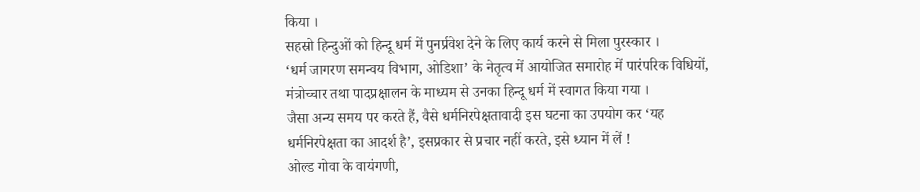किया ।
सहस्रो हिन्दुओं को हिन्दू धर्म में पुनर्प्रवेश देने के लिए कार्य करने से मिला पुरस्कार ।
‘धर्म जागरण समन्वय विभाग, ओडिशा’ के नेतृत्व में आयोजित समारोह में पारंपरिक विधियों, मंत्रोच्चार तथा पादप्रक्षालन के माध्यम से उनका हिन्दू धर्म में स्वागत किया गया ।
जैसा अन्य समय पर करते हैं, वैसे धर्मनिरपेक्षतावादी इस घटना का उपयोग कर ‘यह धर्मनिरपेक्षता का आदर्श है’, इसप्रकार से प्रचार नहीं करते, इसे ध्यान में लें !
ओल्ड गोवा के वायंगणी,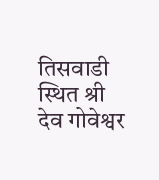तिसवाडी स्थित श्री देव गोवेश्वर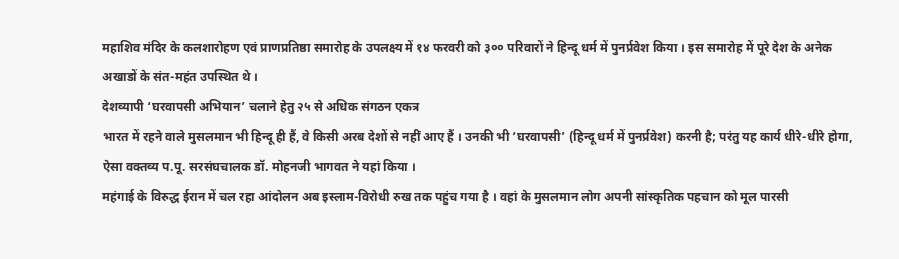महाशिव मंदिर के कलशारोहण एवं प्राणप्रतिष्ठा समारोह के उपलक्ष्य में १४ फरवरी को ३०० परिवारों ने हिन्दू धर्म में पुनर्प्रवेश किया । इस समारोह में पूरे देश के अनेक अखाडों के संत-महंत उपस्थित थे ।
देशव्यापी ‘घरवापसी अभियान’ चलाने हेतु २५ से अधिक संगठन एकत्र
भारत में रहने वाले मुसलमान भी हिन्दू ही हैं, वे किसी अरब देशों से नहीं आए हैं । उनकी भी ‘घरवापसी’ (हिन्दू धर्म में पुनर्प्रवेश) करनी है; परंतु यह कार्य धीरे-धीरे होगा, ऐसा वक्तव्य प.पू. सरसंघचालक डॉ. मोहनजी भागवत ने यहां किया ।
महंगाई के विरुद्ध ईरान में चल रहा आंदोलन अब इस्लाम-विरोधी रुख तक पहुंच गया है । वहां के मुसलमान लोग अपनी सांस्कृतिक पहचान को मूल पारसी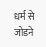धर्म से जोडने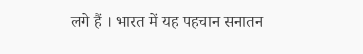लगे हैं । भारत में यह पहचान सनातन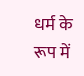धर्म के रूप में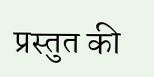प्रस्तुत की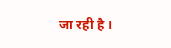जा रही है ।